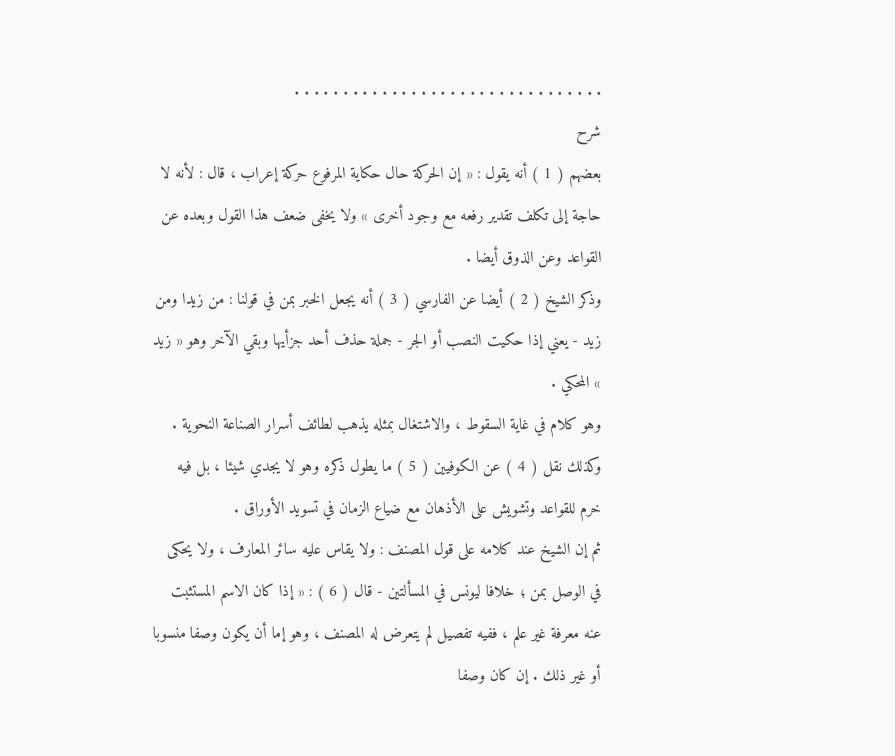. . . . . . . . . . . . . . . . . . . . . . . . . . . . . . . .
شرح
بعضهم ( 1 ) أنه يقول : « إن الحركة حال حكاية المرفوع حركة إعراب ، قال : لأنه لا حاجة إلى تكلف تقدير رفعه مع وجود أخرى » ولا يخفى ضعف هذا القول وبعده عن القواعد وعن الذوق أيضا .
وذكر الشيخ ( 2 ) أيضا عن الفارسي ( 3 ) أنه يجعل الخبر بمن في قولنا : من زيدا ومن زيد - يعني إذا حكيت النصب أو الجر - جملة حذف أحد جزأيها وبقي الآخر وهو « زيد » المحكي .
وهو كلام في غاية السقوط ، والاشتغال بمثله يذهب لطائف أسرار الصناعة النحوية .
وكذلك نقل ( 4 ) عن الكوفيين ( 5 ) ما يطول ذكره وهو لا يجدي شيئا ، بل فيه خرم للقواعد وتشويش على الأذهان مع ضياع الزمان في تسويد الأوراق .
ثم إن الشيخ عند كلامه على قول المصنف : ولا يقاس عليه سائر المعارف ، ولا يحكى في الوصل بمن ؛ خلافا ليونس في المسألتين - قال ( 6 ) : « إذا كان الاسم المستثبت عنه معرفة غير علم ، ففيه تفصيل لم يتعرض له المصنف ، وهو إما أن يكون وصفا منسوبا أو غير ذلك . إن كان وصفا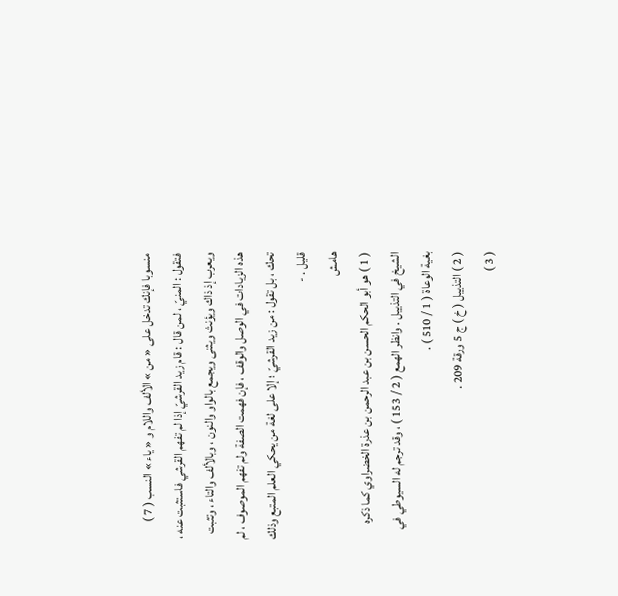منسوبا فإنك تدخل على « من » الألف واللام و « ياء » النسب ( 7 ) فتقول : المنيّ ، لمن قال : قام زيد القرشيّ إذا لم تفهم القرشي فاستثبت عنه ، ويعرب إذ ذاك ويؤنث ويثنى ويجمع بالواو والنون ، وبالألف والتاء ، وتثبت هذه الزيادات في الوصل والوقف ، فإن فهمت الصفة ولم تفهم الموصوف ، لم تحك ، بل تقول : من زيد القرشيّ ؛ إلا على لغة من يحكي العلم المتبع وذلك قليل . -
هامش
( 1 ) هو أبو الحكم الحسن بن عبد الرحمن بن عذرة الخضراوي كما ذكره الشيخ في التذييل . وانظر الهمع ( 2 / 153 ) ، وقد ترجم له السيوطي في بغية الوعاة ( 1 / 510 ) .
( 2 ) التذييل ( خ ) ج 5 ورقة 209 .
( 3 )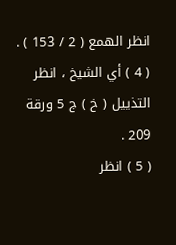انظر الهمع ( 2 / 153 ) .
( 4 ) أي الشيخ ، انظر التذييل ( خ ) ج 5 ورقة 209 .
( 5 ) انظر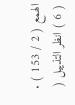الهمع ( 2 / 153 ) .
( 6 ) انظر التذييل (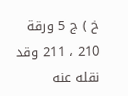خ ) ج 5 ورقة 210 ، 211 وقد نقله عنه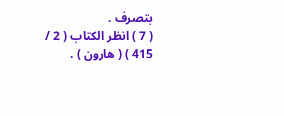بتصرف .
( 7 ) انظر الكتاب ( 2 / 415 ) ( هارون ) .